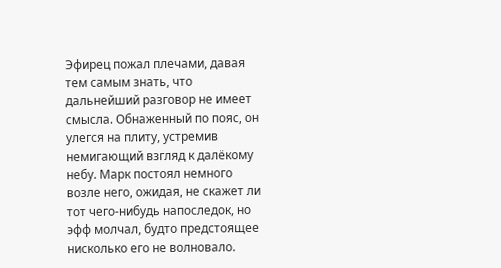Эфирец пожал плечами, давая тем самым знать, что дальнейший разговор не имеет смысла. Обнаженный по пояс, он улегся на плиту, устремив немигающий взгляд к далёкому небу. Марк постоял немного возле него, ожидая, не скажет ли тот чего-нибудь напоследок, но эфф молчал, будто предстоящее нисколько его не волновало.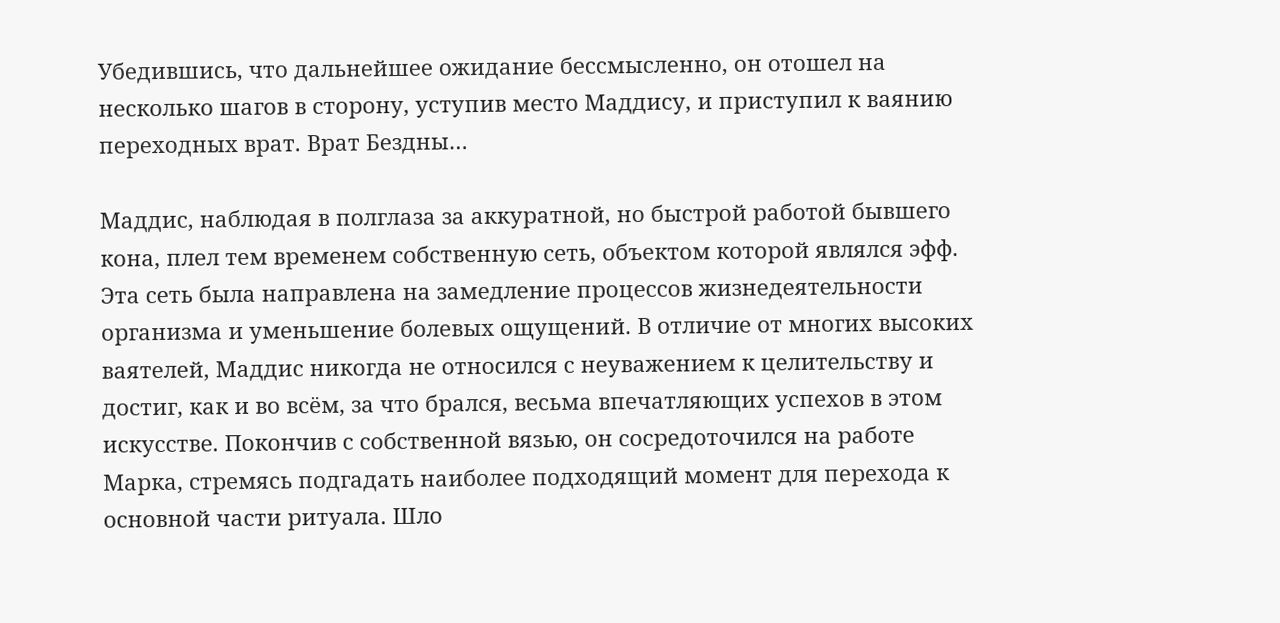Убедившись, что дальнейшее ожидание бессмысленно, он отошел на несколько шагов в сторону, уступив место Маддису, и приступил к ваянию переходных врат. Врат Бездны…

Маддис, наблюдая в полглаза за аккуратной, но быстрой работой бывшего кона, плел тем временем собственную сеть, объектом которой являлся эфф. Эта сеть была направлена на замедление процессов жизнедеятельности организма и уменьшение болевых ощущений. В отличие от многих высоких ваятелей, Маддис никогда не относился с неуважением к целительству и достиг, как и во всём, за что брался, весьма впечатляющих успехов в этом искусстве. Покончив с собственной вязью, он сосредоточился на работе Марка, стремясь подгадать наиболее подходящий момент для перехода к основной части ритуала. Шло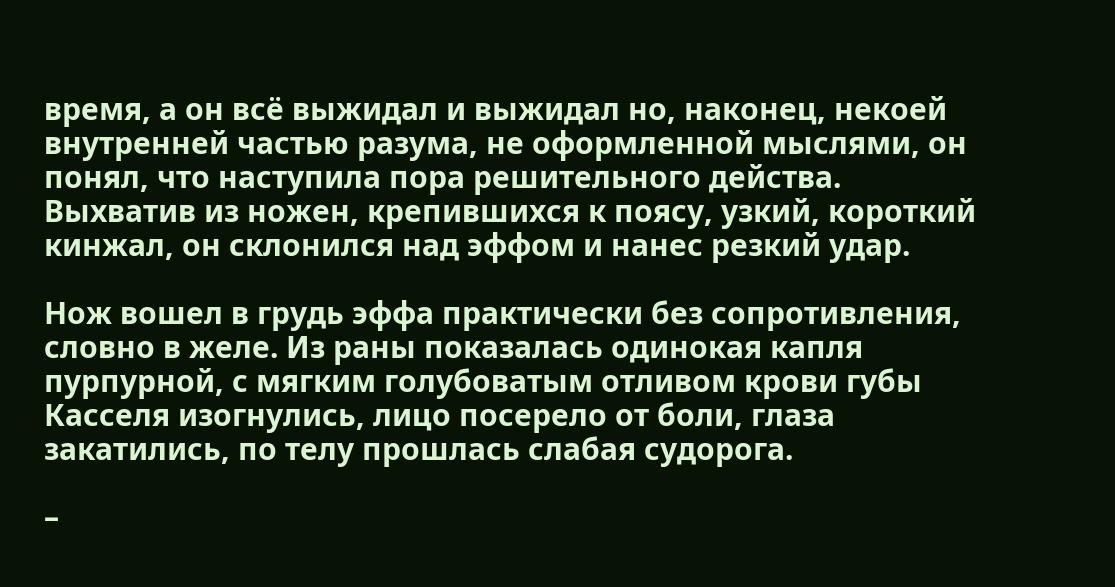время, а он всё выжидал и выжидал но, наконец, некоей внутренней частью разума, не оформленной мыслями, он понял, что наступила пора решительного действа. Выхватив из ножен, крепившихся к поясу, узкий, короткий кинжал, он склонился над эффом и нанес резкий удар.

Нож вошел в грудь эффа практически без сопротивления, словно в желе. Из раны показалась одинокая капля пурпурной, с мягким голубоватым отливом крови губы Касселя изогнулись, лицо посерело от боли, глаза закатились, по телу прошлась слабая судорога.

–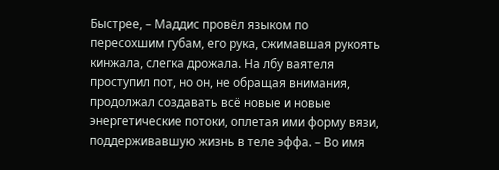Быстрее, – Маддис провёл языком по пересохшим губам, его рука, сжимавшая рукоять кинжала, слегка дрожала. На лбу ваятеля проступил пот, но он, не обращая внимания, продолжал создавать всё новые и новые энергетические потоки, оплетая ими форму вязи, поддерживавшую жизнь в теле эффа. – Во имя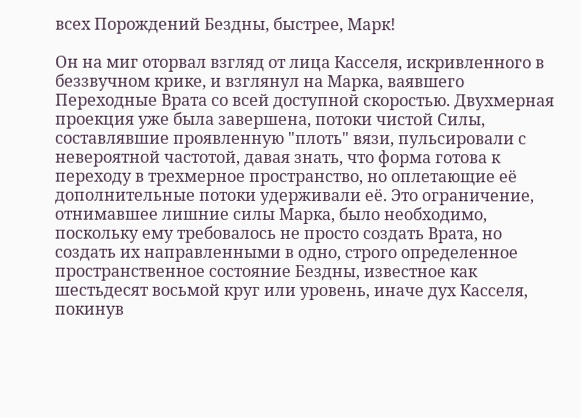всех Порождений Бездны, быстрее, Марк!

Он на миг оторвал взгляд от лица Касселя, искривленного в беззвучном крике, и взглянул на Марка, ваявшего Переходные Врата со всей доступной скоростью. Двухмерная проекция уже была завершена, потоки чистой Силы, составлявшие проявленную "плоть" вязи, пульсировали с невероятной частотой, давая знать, что форма готова к переходу в трехмерное пространство, но оплетающие её дополнительные потоки удерживали её. Это ограничение, отнимавшее лишние силы Марка, было необходимо, поскольку ему требовалось не просто создать Врата, но создать их направленными в одно, строго определенное пространственное состояние Бездны, известное как шестьдесят восьмой круг или уровень, иначе дух Касселя, покинув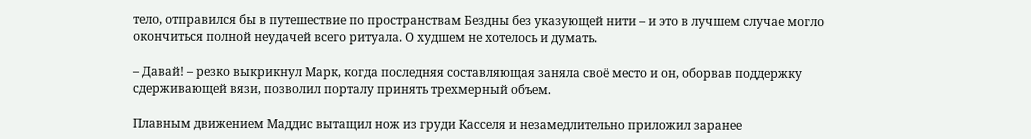тело, отправился бы в путешествие по пространствам Бездны без указующей нити – и это в лучшем случае могло окончиться полной неудачей всего ритуала. О худшем не хотелось и думать.

– Давай! – резко выкрикнул Марк, когда последняя составляющая заняла своё место и он, оборвав поддержку сдерживающей вязи, позволил порталу принять трехмерный объем.

Плавным движением Маддис вытащил нож из груди Касселя и незамедлительно приложил заранее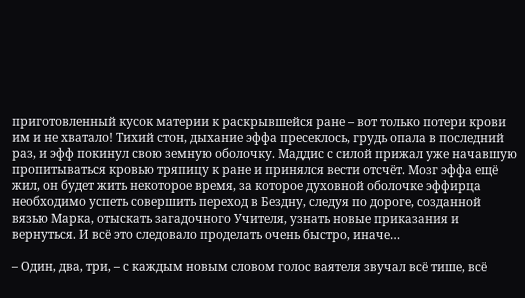приготовленный кусок материи к раскрывшейся ране – вот только потери крови им и не хватало! Тихий стон, дыхание эффа пресеклось, грудь опала в последний раз, и эфф покинул свою земную оболочку. Маддис с силой прижал уже начавшую пропитываться кровью тряпицу к ране и принялся вести отсчёт. Мозг эффа ещё жил, он будет жить некоторое время, за которое духовной оболочке эффирца необходимо успеть совершить переход в Бездну, следуя по дороге, созданной вязью Марка, отыскать загадочного Учителя, узнать новые приказания и вернуться. И всё это следовало проделать очень быстро, иначе…

– Один, два, три, – с каждым новым словом голос ваятеля звучал всё тише, всё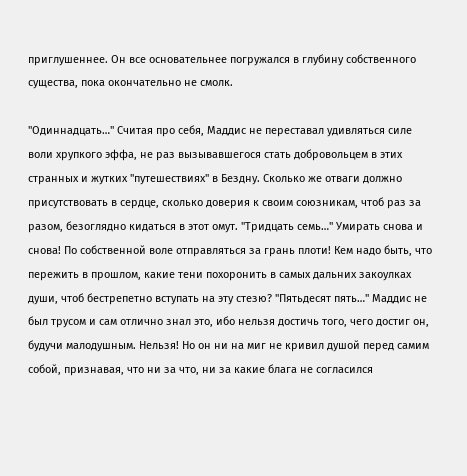приглушеннее. Он все основательнее погружался в глубину собственного существа, пока окончательно не смолк.

"Одиннадцать…" Считая про себя, Маддис не переставал удивляться силе воли хрупкого эффа, не раз вызывавшегося стать добровольцем в этих странных и жутких "путешествиях" в Бездну. Сколько же отваги должно присутствовать в сердце, сколько доверия к своим союзникам, чтоб раз за разом, безоглядно кидаться в этот омут. "Тридцать семь…" Умирать снова и снова! По собственной воле отправляться за грань плоти! Кем надо быть, что пережить в прошлом, какие тени похоронить в самых дальних закоулках души, чтоб бестрепетно вступать на эту стезю? "Пятьдесят пять…" Маддис не был трусом и сам отлично знал это, ибо нельзя достичь того, чего достиг он, будучи малодушным. Нельзя! Но он ни на миг не кривил душой перед самим собой, признавая, что ни за что, ни за какие блага не согласился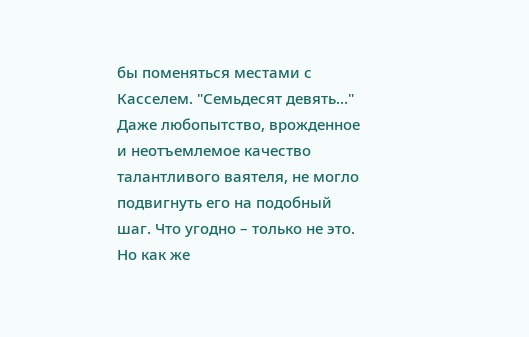бы поменяться местами с Касселем. "Семьдесят девять…" Даже любопытство, врожденное и неотъемлемое качество талантливого ваятеля, не могло подвигнуть его на подобный шаг. Что угодно – только не это. Но как же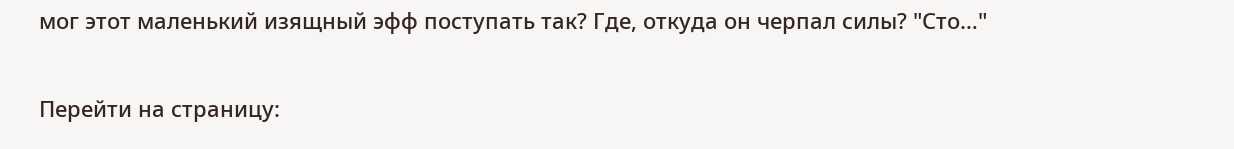мог этот маленький изящный эфф поступать так? Где, откуда он черпал силы? "Сто…"

Перейти на страницу: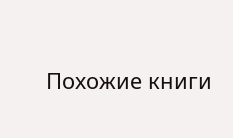Похожие книги